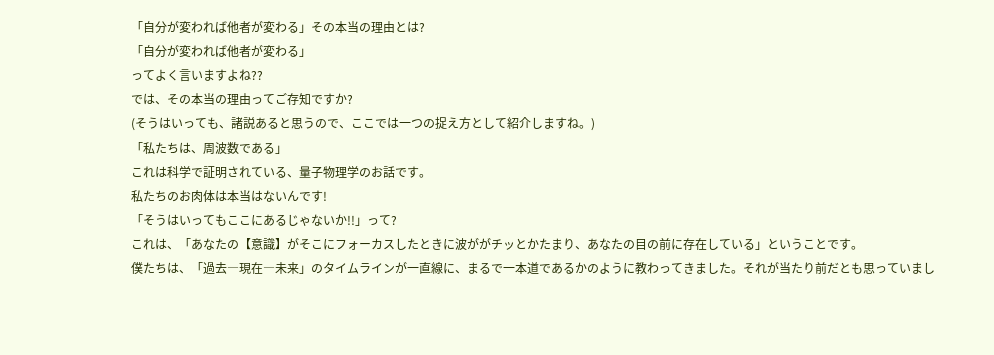「自分が変われば他者が変わる」その本当の理由とは?
「自分が変われば他者が変わる」
ってよく言いますよね??
では、その本当の理由ってご存知ですか?
(そうはいっても、諸説あると思うので、ここでは一つの捉え方として紹介しますね。)
「私たちは、周波数である」
これは科学で証明されている、量子物理学のお話です。
私たちのお肉体は本当はないんです!
「そうはいってもここにあるじゃないか!!」って?
これは、「あなたの【意識】がそこにフォーカスしたときに波ががチッとかたまり、あなたの目の前に存在している」ということです。
僕たちは、「過去―現在―未来」のタイムラインが一直線に、まるで一本道であるかのように教わってきました。それが当たり前だとも思っていまし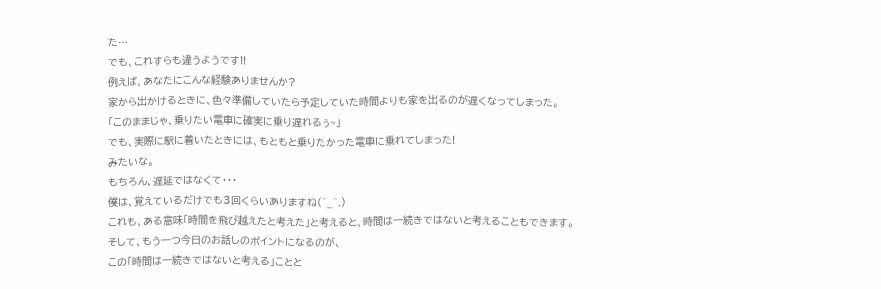た…
でも、これすらも違うようです!!
例えば、あなたにこんな経験ありませんか?
家から出かけるときに、色々準備していたら予定していた時間よりも家を出るのが遅くなってしまった。
「このままじゃ、乗りたい電車に確実に乗り遅れるぅ~」
でも、実際に駅に着いたときには、もともと乗りたかった電車に乗れてしまった!
みたいな。
もちろん、遅延ではなくて・・・
僕は、覚えているだけでも3回くらいありますね(^_^.)
これも、ある意味「時間を飛び越えたと考えた」と考えると、時間は一続きではないと考えることもできます。
そして、もう一つ今日のお話しのポイントになるのが、
この「時間は一続きではないと考える」ことと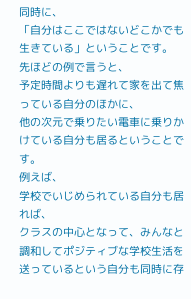同時に、
「自分はここではないどこかでも生きている」ということです。
先ほどの例で言うと、
予定時間よりも遅れて家を出て焦っている自分のほかに、
他の次元で乗りたい電車に乗りかけている自分も居るということです。
例えば、
学校でいじめられている自分も居れば、
クラスの中心となって、みんなと調和してポジティブな学校生活を送っているという自分も同時に存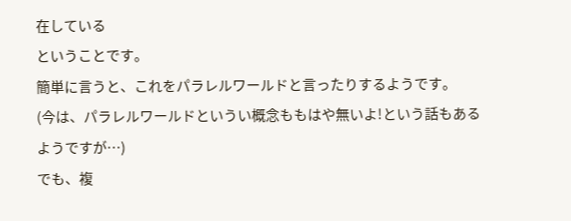在している
ということです。
簡単に言うと、これをパラレルワールドと言ったりするようです。
(今は、パラレルワールドというい概念ももはや無いよ!という話もあるようですが…)
でも、複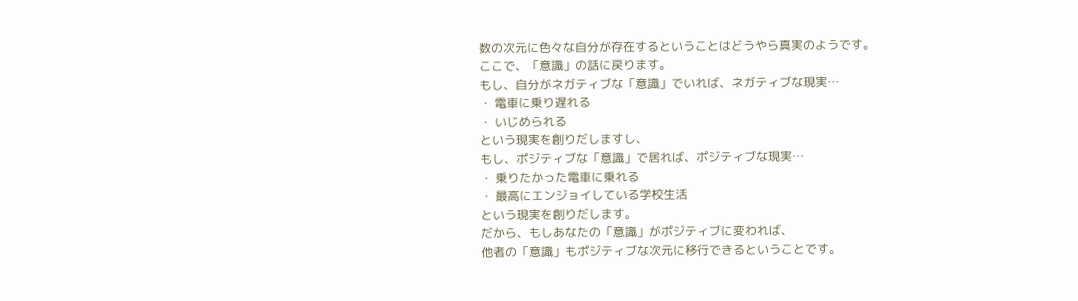数の次元に色々な自分が存在するということはどうやら真実のようです。
ここで、「意識」の話に戻ります。
もし、自分がネガティブな「意識」でいれば、ネガティブな現実…
・ 電車に乗り遅れる
・ いじめられる
という現実を創りだしますし、
もし、ポジティブな「意識」で居れば、ポジティブな現実…
・ 乗りたかった電車に乗れる
・ 最高にエンジョイしている学校生活
という現実を創りだします。
だから、もしあなたの「意識」がポジティブに変われば、
他者の「意識」もポジティブな次元に移行できるということです。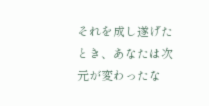それを成し遂げたとき、あなたは次元が変わったな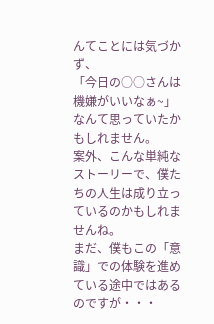んてことには気づかず、
「今日の○○さんは機嫌がいいなぁ~」
なんて思っていたかもしれません。
案外、こんな単純なストーリーで、僕たちの人生は成り立っているのかもしれませんね。
まだ、僕もこの「意識」での体験を進めている途中ではあるのですが・・・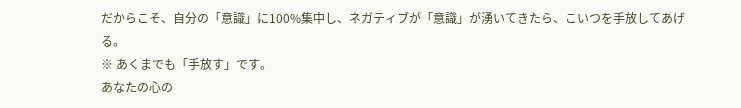だからこそ、自分の「意識」に100%集中し、ネガティブが「意識」が湧いてきたら、こいつを手放してあげる。
※ あくまでも「手放す」です。
あなたの心の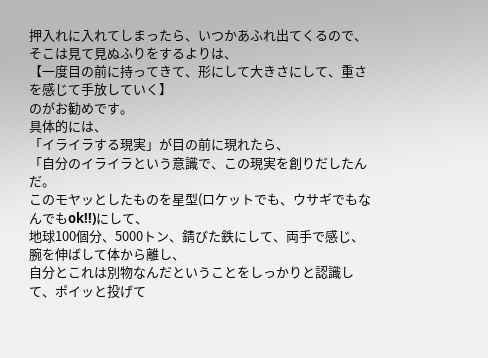押入れに入れてしまったら、いつかあふれ出てくるので、そこは見て見ぬふりをするよりは、
【一度目の前に持ってきて、形にして大きさにして、重さを感じて手放していく】
のがお勧めです。
具体的には、
「イライラする現実」が目の前に現れたら、
「自分のイライラという意識で、この現実を創りだしたんだ。
このモヤッとしたものを星型(ロケットでも、ウサギでもなんでもok!!)にして、
地球100個分、5000トン、錆びた鉄にして、両手で感じ、腕を伸ばして体から離し、
自分とこれは別物なんだということをしっかりと認識して、ポイッと投げて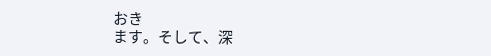おき
ます。そして、深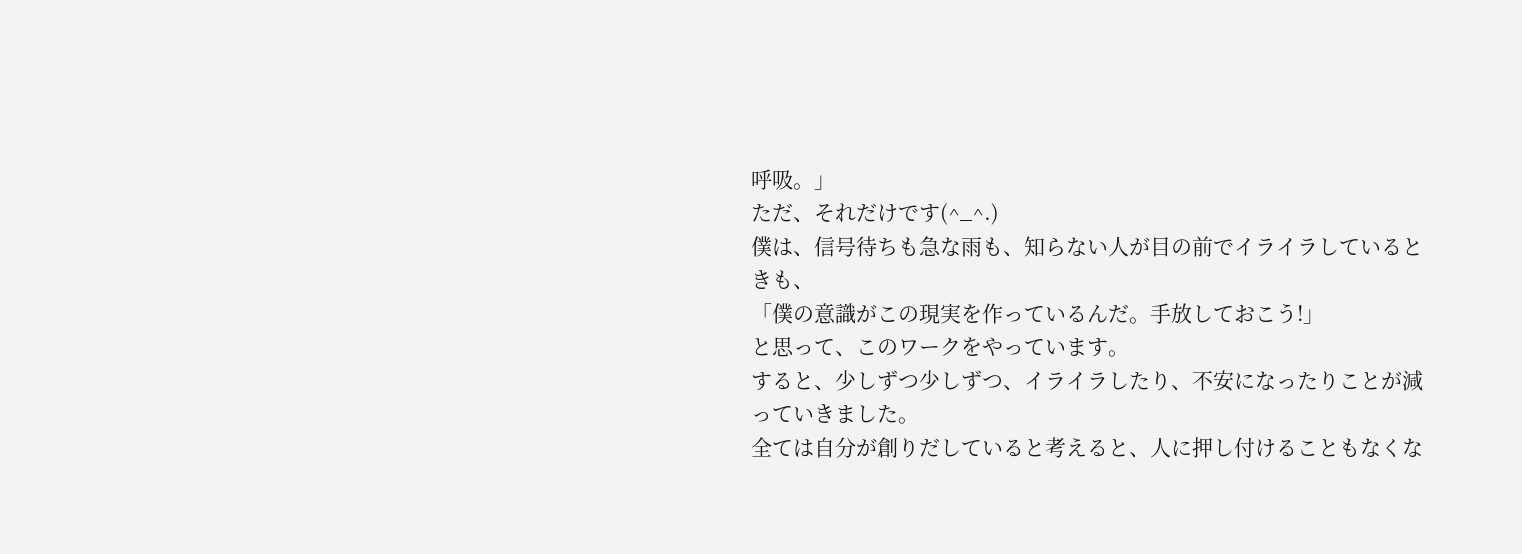呼吸。」
ただ、それだけです(^_^.)
僕は、信号待ちも急な雨も、知らない人が目の前でイライラしているときも、
「僕の意識がこの現実を作っているんだ。手放しておこう!」
と思って、このワークをやっています。
すると、少しずつ少しずつ、イライラしたり、不安になったりことが減っていきました。
全ては自分が創りだしていると考えると、人に押し付けることもなくな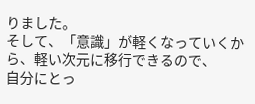りました。
そして、「意識」が軽くなっていくから、軽い次元に移行できるので、
自分にとっ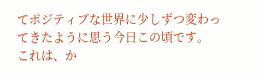てポジティブな世界に少しずつ変わってきたように思う今日この頃です。
これは、か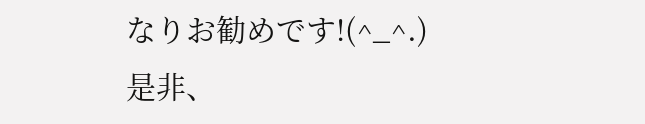なりお勧めです!(^_^.)
是非、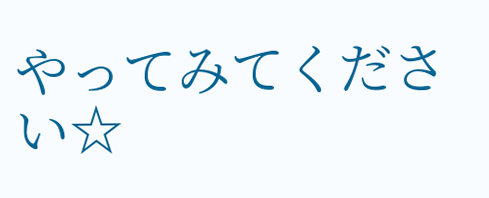やってみてください☆